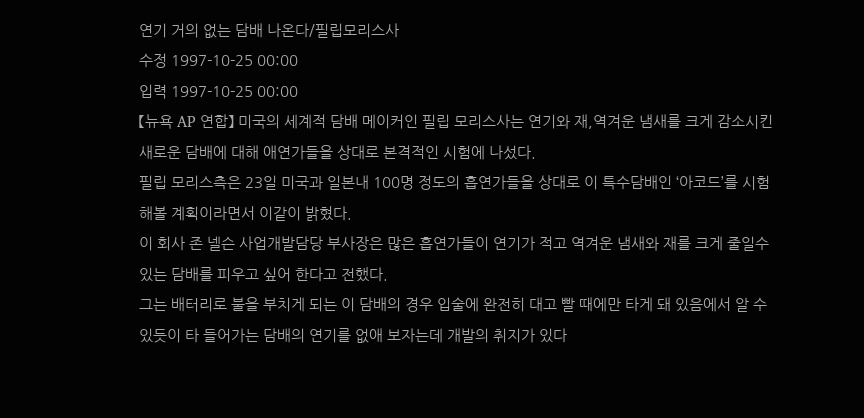연기 거의 없는 담배 나온다/필립모리스사
수정 1997-10-25 00:00
입력 1997-10-25 00:00
【뉴욕 AP 연합】 미국의 세계적 담배 메이커인 필립 모리스사는 연기와 재,역겨운 냄새를 크게 감소시킨 새로운 담배에 대해 애연가들을 상대로 본격적인 시험에 나섰다.
필립 모리스측은 23일 미국과 일본내 100명 정도의 흡연가들을 상대로 이 특수담배인 ‘아코드’를 시험해볼 계획이라면서 이같이 밝혔다.
이 회사 존 넬슨 사업개발담당 부사장은 많은 흡연가들이 연기가 적고 역겨운 냄새와 재를 크게 줄일수 있는 담배를 피우고 싶어 한다고 전했다.
그는 배터리로 불을 부치게 되는 이 담배의 경우 입술에 완전히 대고 빨 때에만 타게 돼 있음에서 알 수 있듯이 타 들어가는 담배의 연기를 없애 보자는데 개발의 취지가 있다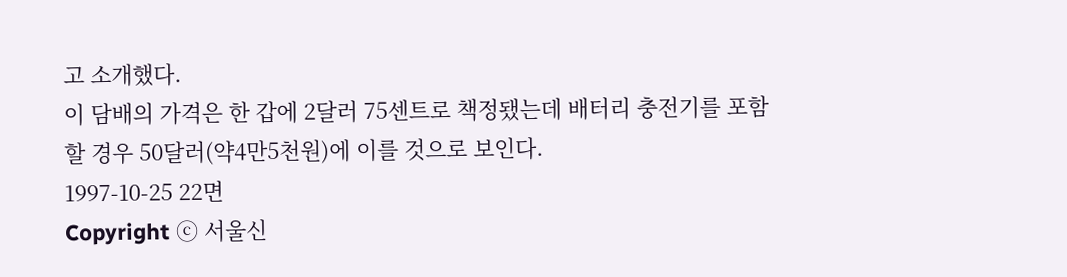고 소개했다.
이 담배의 가격은 한 갑에 2달러 75센트로 책정됐는데 배터리 충전기를 포함할 경우 50달러(약4만5천원)에 이를 것으로 보인다.
1997-10-25 22면
Copyright ⓒ 서울신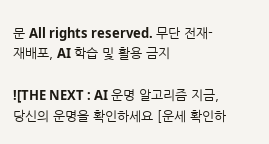문 All rights reserved. 무단 전재-재배포, AI 학습 및 활용 금지

![THE NEXT : AI 운명 알고리즘 지금, 당신의 운명을 확인하세요 [운세 확인하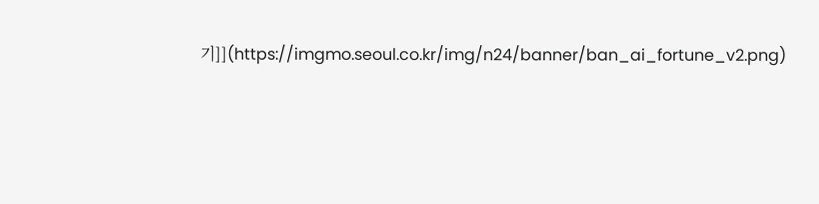기]](https://imgmo.seoul.co.kr/img/n24/banner/ban_ai_fortune_v2.png)